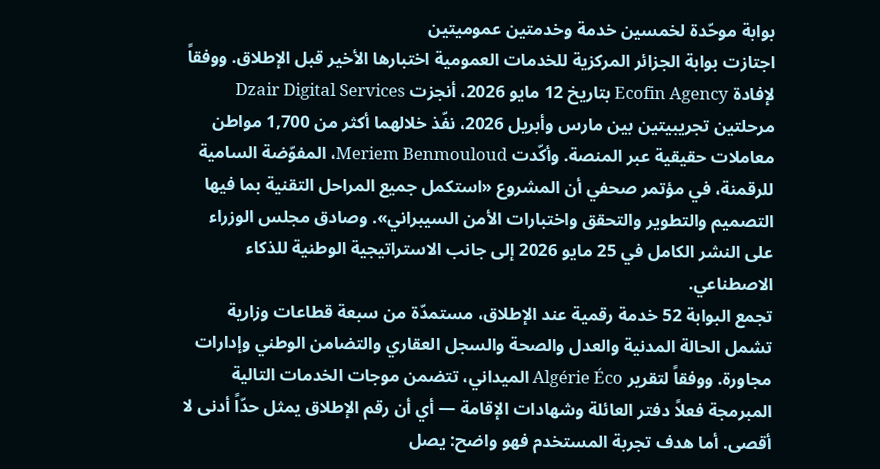بوابة موحّدة لخمسين خدمة وخدمتين عموميتين
اجتازت بوابة الجزائر المركزية للخدمات العمومية اختبارها الأخير قبل الإطلاق. ووفقاً لإفادة Ecofin Agency بتاريخ 12 مايو 2026، أنجزت Dzair Digital Services مرحلتين تجريبيتين بين مارس وأبريل 2026، نفّذ خلالهما أكثر من 1,700 مواطن معاملات حقيقية عبر المنصة. وأكّدت Meriem Benmouloud، المفوّضة السامية للرقمنة، في مؤتمر صحفي أن المشروع «استكمل جميع المراحل التقنية بما فيها التصميم والتطوير والتحقق واختبارات الأمن السيبراني». وصادق مجلس الوزراء على النشر الكامل في 25 مايو 2026 إلى جانب الاستراتيجية الوطنية للذكاء الاصطناعي.
تجمع البوابة 52 خدمة رقمية عند الإطلاق، مستمدّة من سبعة قطاعات وزارية تشمل الحالة المدنية والعدل والصحة والسجل العقاري والتضامن الوطني وإدارات مجاورة. ووفقاً لتقرير Algérie Éco الميداني، تتضمن موجات الخدمات التالية المبرمجة فعلاً دفتر العائلة وشهادات الإقامة — أي أن رقم الإطلاق يمثل حدّاً أدنى لا أقصى. أما هدف تجربة المستخدم فهو واضح: يصل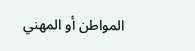المواطن أو المهني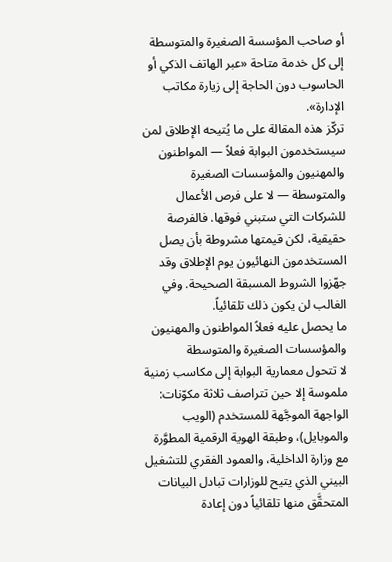أو صاحب المؤسسة الصغيرة والمتوسطة إلى كل خدمة متاحة «عبر الهاتف الذكي أو الحاسوب دون الحاجة إلى زيارة مكاتب الإدارة».
تركّز هذه المقالة على ما يُتيحه الإطلاق لمن سيستخدمون البوابة فعلاً — المواطنون والمهنيون والمؤسسات الصغيرة والمتوسطة — لا على فرص الأعمال للشركات التي ستبني فوقها. فالفرصة حقيقية، لكن قيمتها مشروطة بأن يصل المستخدمون النهائيون يوم الإطلاق وقد جهّزوا الشروط المسبقة الصحيحة. وفي الغالب لن يكون ذلك تلقائياً.
ما يحصل عليه فعلاً المواطنون والمهنيون والمؤسسات الصغيرة والمتوسطة
لا تتحول معمارية البوابة إلى مكاسب زمنية ملموسة إلا حين تتراصف ثلاثة مكوّنات: الواجهة الموجَّهة للمستخدم (الويب والموبايل)، وطبقة الهوية الرقمية المطوَّرة مع وزارة الداخلية، والعمود الفقري للتشغيل البيني الذي يتيح للوزارات تبادل البيانات المتحقَّق منها تلقائياً دون إعادة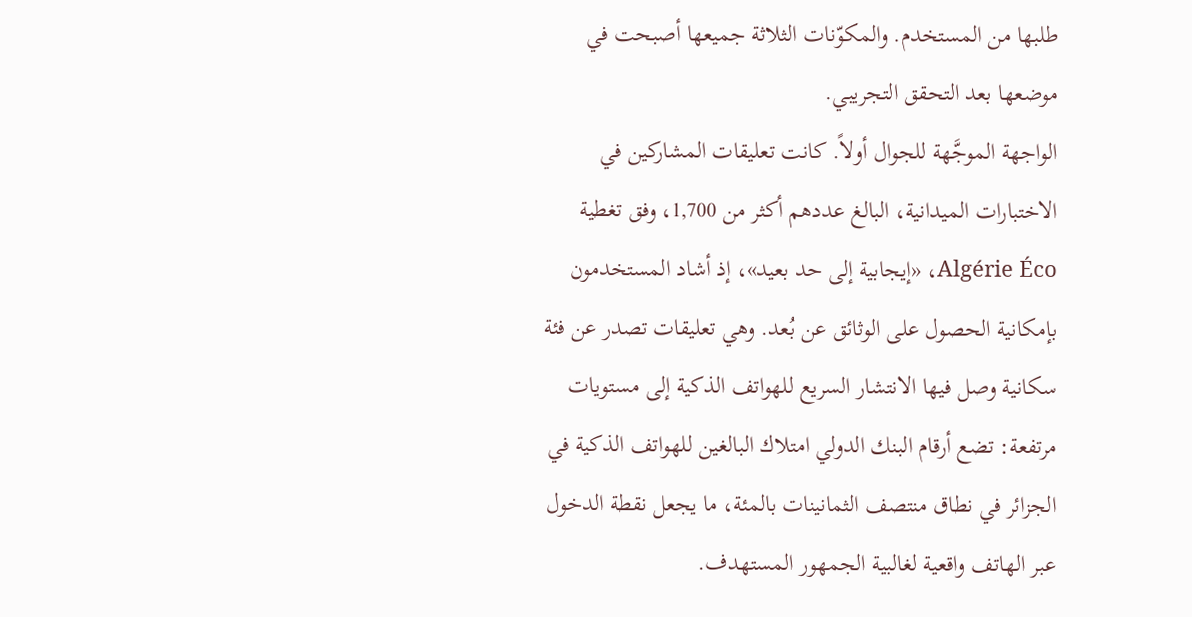طلبها من المستخدم. والمكوّنات الثلاثة جميعها أصبحت في موضعها بعد التحقق التجريبي.
الواجهة الموجَّهة للجوال أولاً. كانت تعليقات المشاركين في الاختبارات الميدانية، البالغ عددهم أكثر من 1,700، وفق تغطية Algérie Éco، «إيجابية إلى حد بعيد»، إذ أشاد المستخدمون بإمكانية الحصول على الوثائق عن بُعد. وهي تعليقات تصدر عن فئة سكانية وصل فيها الانتشار السريع للهواتف الذكية إلى مستويات مرتفعة: تضع أرقام البنك الدولي امتلاك البالغين للهواتف الذكية في الجزائر في نطاق منتصف الثمانينات بالمئة، ما يجعل نقطة الدخول عبر الهاتف واقعية لغالبية الجمهور المستهدف.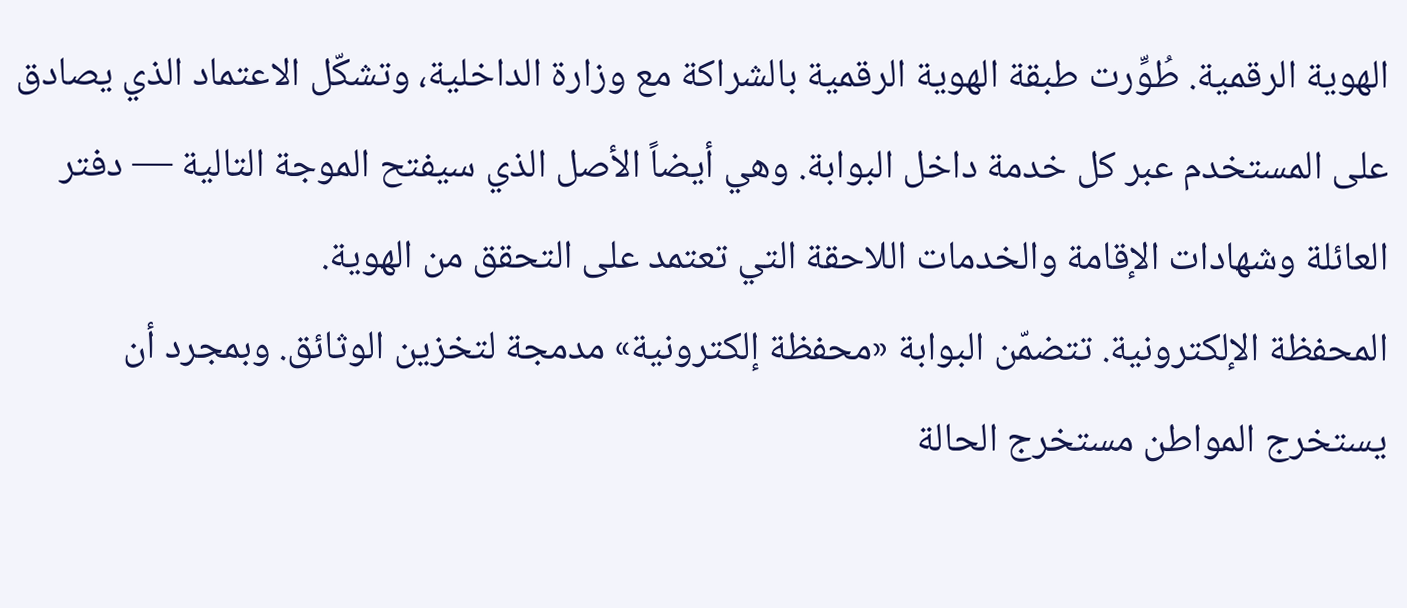الهوية الرقمية. طُوِّرت طبقة الهوية الرقمية بالشراكة مع وزارة الداخلية، وتشكّل الاعتماد الذي يصادق على المستخدم عبر كل خدمة داخل البوابة. وهي أيضاً الأصل الذي سيفتح الموجة التالية — دفتر العائلة وشهادات الإقامة والخدمات اللاحقة التي تعتمد على التحقق من الهوية.
المحفظة الإلكترونية. تتضمّن البوابة «محفظة إلكترونية» مدمجة لتخزين الوثائق. وبمجرد أن يستخرج المواطن مستخرج الحالة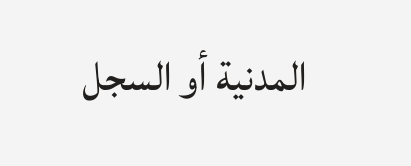المدنية أو السجل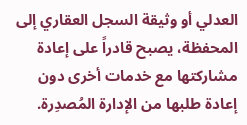العدلي أو وثيقة السجل العقاري إلى المحفظة، يصبح قادراً على إعادة مشاركتها مع خدمات أخرى دون إعادة طلبها من الإدارة المُصدِرة.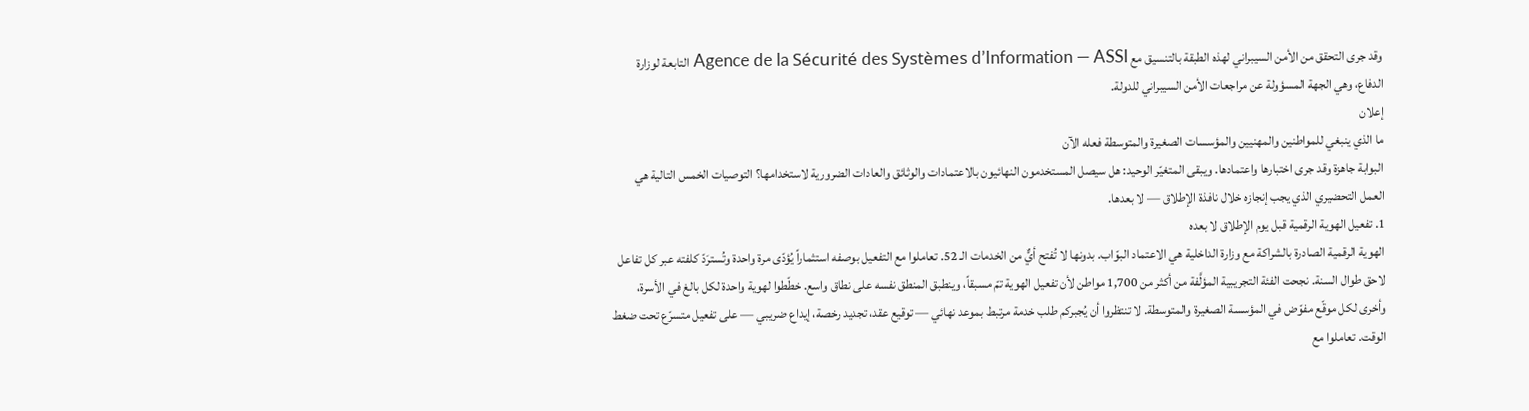وقد جرى التحقق من الأمن السيبراني لهذه الطبقة بالتنسيق مع Agence de la Sécurité des Systèmes d’Information — ASSI التابعة لوزارة الدفاع، وهي الجهة المسؤولة عن مراجعات الأمن السيبراني للدولة.
إعلان
ما الذي ينبغي للمواطنين والمهنيين والمؤسسات الصغيرة والمتوسطة فعله الآن
البوابة جاهزة وقد جرى اختبارها واعتمادها. ويبقى المتغيّر الوحيد: هل سيصل المستخدمون النهائيون بالاعتمادات والوثائق والعادات الضرورية لاستخدامها؟ التوصيات الخمس التالية هي العمل التحضيري الذي يجب إنجازه خلال نافذة الإطلاق — لا بعدها.
1. تفعيل الهوية الرقمية قبل يوم الإطلاق لا بعده
الهوية الرقمية الصادرة بالشراكة مع وزارة الداخلية هي الاعتماد البوّاب. بدونها لا تُفتح أيٌّ من الخدمات الـ 52. تعاملوا مع التفعيل بوصفه استثماراً يُؤدّى مرة واحدة وتُسترَدّ كلفته عبر كل تفاعل لاحق طوال السنة. نجحت الفئة التجريبية المؤلَّفة من أكثر من 1,700 مواطن لأن تفعيل الهوية تمّ مسبقاً، وينطبق المنطق نفسه على نطاق واسع. خطّطوا لهوية واحدة لكل بالغ في الأسرة، وأخرى لكل موقّع مفوّض في المؤسسة الصغيرة والمتوسطة. لا تنتظروا أن يُجبركم طلب خدمة مرتبط بموعد نهائي — توقيع عقد، تجديد رخصة، إيداع ضريبي — على تفعيل متسرّع تحت ضغط الوقت. تعاملوا مع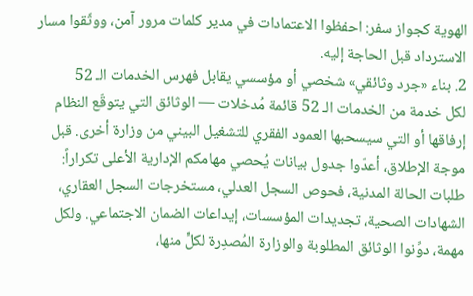الهوية كجواز سفر: احفظوا الاعتمادات في مدير كلمات مرور آمن، ووثّقوا مسار الاسترداد قبل الحاجة إليه.
2. بناء «جرد وثائقي» شخصي أو مؤسسي يقابل فهرس الخدمات الـ 52
لكل خدمة من الخدمات الـ 52 قائمة مُدخلات — الوثائق التي يتوقّع النظام إرفاقها أو التي سيسحبها العمود الفقري للتشغيل البيني من وزارة أخرى. قبل موجة الإطلاق، أعدّوا جدول بيانات يُحصي مهامكم الإدارية الأعلى تكراراً: طلبات الحالة المدنية، فحوص السجل العدلي، مستخرجات السجل العقاري، الشهادات الصحية، تجديدات المؤسسات، إيداعات الضمان الاجتماعي. ولكل مهمة، دوِّنوا الوثائق المطلوبة والوزارة المُصدِرة لكلٍّ منها،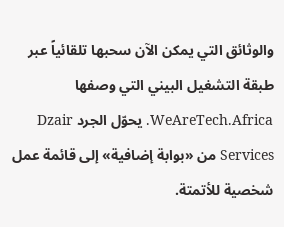والوثائق التي يمكن الآن سحبها تلقائياً عبر طبقة التشغيل البيني التي وصفها WeAreTech.Africa. يحوّل الجرد Dzair Services من «بوابة إضافية» إلى قائمة عمل شخصية للأتمتة.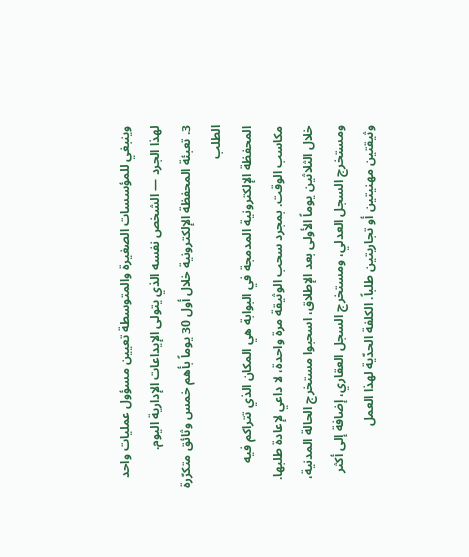وينبغي للمؤسسات الصغيرة والمتوسطة تعيين مسؤول عمليات واحد لهذا الجرد — الشخص نفسه الذي يتولى الإيداعات الإدارية اليوم.
3. تعبئة المحفظة الإلكترونية خلال أول 30 يوماً بأهم خمس وثائق متكرّرة الطلب
المحفظة الإلكترونية المدمجة في البوابة هي المكان الذي تتراكم فيه مكاسب الوقت. بمجرد سحب الوثيقة مرة واحدة، لا داعي لإعادة طلبها. خلال الثلاثين يوماً الأولى بعد الإطلاق، اسحبوا مستخرج الحالة المدنية، ومستخرج السجل العدلي، ومستخرج السجل العقاري، إضافة إلى أكثر وثيقتين مهنيتين أو تجاريتين طلباً. الكلفة الحدّية لهذا العمل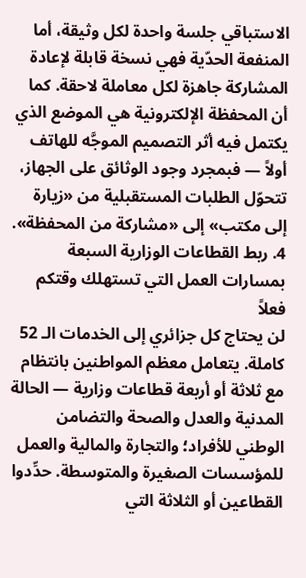الاستباقي جلسة واحدة لكل وثيقة، أما المنفعة الحدّية فهي نسخة قابلة لإعادة المشاركة جاهزة لكل معاملة لاحقة. كما أن المحفظة الإلكترونية هي الموضع الذي يكتمل فيه أثر التصميم الموجَّه للهاتف أولاً — فبمجرد وجود الوثائق على الجهاز، تتحوّل الطلبات المستقبلية من «زيارة إلى مكتب» إلى «مشاركة من المحفظة».
4. ربط القطاعات الوزارية السبعة بمسارات العمل التي تستهلك وقتكم فعلاً
لن يحتاج كل جزائري إلى الخدمات الـ 52 كاملة. يتعامل معظم المواطنين بانتظام مع ثلاثة أو أربعة قطاعات وزارية — الحالة المدنية والعدل والصحة والتضامن الوطني للأفراد؛ والتجارة والمالية والعمل للمؤسسات الصغيرة والمتوسطة. حدِّدوا القطاعين أو الثلاثة التي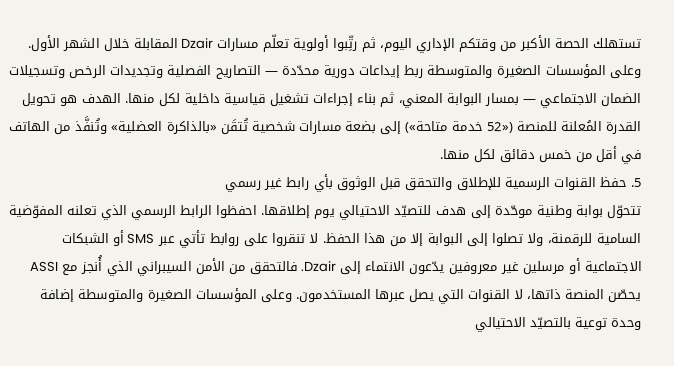تستهلك الحصة الأكبر من وقتكم الإداري اليوم، ثم رتِّبوا أولوية تعلّم مسارات Dzair المقابلة خلال الشهر الأول. وعلى المؤسسات الصغيرة والمتوسطة ربط إيداعات دورية محدّدة — التصاريح الفصلية وتجديدات الرخص وتسجيلات الضمان الاجتماعي — بمسار البوابة المعني، ثم بناء إجراءات تشغيل قياسية داخلية لكل منها. الهدف هو تحويل القدرة المُعلنة للمنصة («52 خدمة متاحة») إلى بضعة مسارات شخصية تُتقَن «بالذاكرة العضلية» وتُنفَّذ من الهاتف في أقل من خمس دقائق لكل منها.
5. حفظ القنوات الرسمية للإطلاق والتحقق قبل الوثوق بأي رابط غير رسمي
تتحوّل بوابة وطنية موحّدة إلى هدف للتصيّد الاحتيالي يوم إطلاقها. احفظوا الرابط الرسمي الذي تعلنه المفوّضية السامية للرقمنة، ولا تصلوا إلى البوابة إلا من هذا الحفظ. لا تنقروا على روابط تأتي عبر SMS أو الشبكات الاجتماعية أو مرسلين غير معروفين يدّعون الانتماء إلى Dzair. فالتحقق من الأمن السيبراني الذي أُنجز مع ASSI يحصّن المنصة ذاتها، لا القنوات التي يصل عبرها المستخدمون. وعلى المؤسسات الصغيرة والمتوسطة إضافة وحدة توعية بالتصيّد الاحتيالي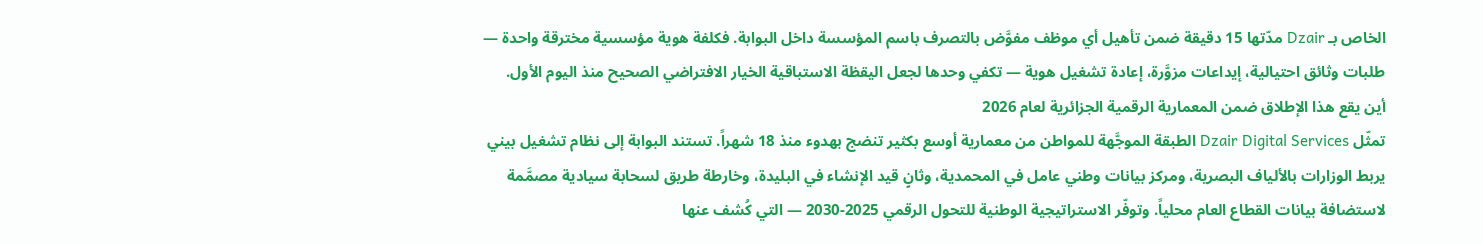الخاص بـ Dzair مدّتها 15 دقيقة ضمن تأهيل أي موظف مفوَّض بالتصرف باسم المؤسسة داخل البوابة. فكلفة هوية مؤسسية مخترقة واحدة — طلبات وثائق احتيالية، إيداعات مزوَّرة، إعادة تشغيل هوية — تكفي وحدها لجعل اليقظة الاستباقية الخيار الافتراضي الصحيح منذ اليوم الأول.
أين يقع هذا الإطلاق ضمن المعمارية الرقمية الجزائرية لعام 2026
تمثّل Dzair Digital Services الطبقة الموجَّهة للمواطن من معمارية أوسع بكثير تنضج بهدوء منذ 18 شهراً. تستند البوابة إلى نظام تشغيل بيني يربط الوزارات بالألياف البصرية، ومركز بيانات وطني عامل في المحمدية، وثانٍ قيد الإنشاء في البليدة، وخارطة طريق لسحابة سيادية مصمَّمة لاستضافة بيانات القطاع العام محلياً. وتوفّر الاستراتيجية الوطنية للتحول الرقمي 2025-2030 — التي كُشف عنها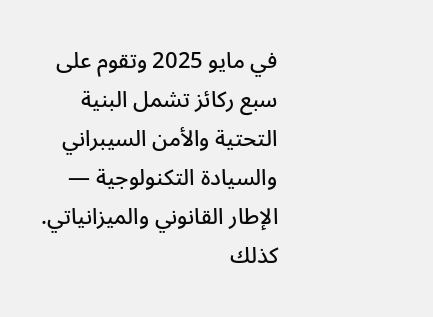في مايو 2025 وتقوم على سبع ركائز تشمل البنية التحتية والأمن السيبراني والسيادة التكنولوجية — الإطار القانوني والميزانياتي.
كذلك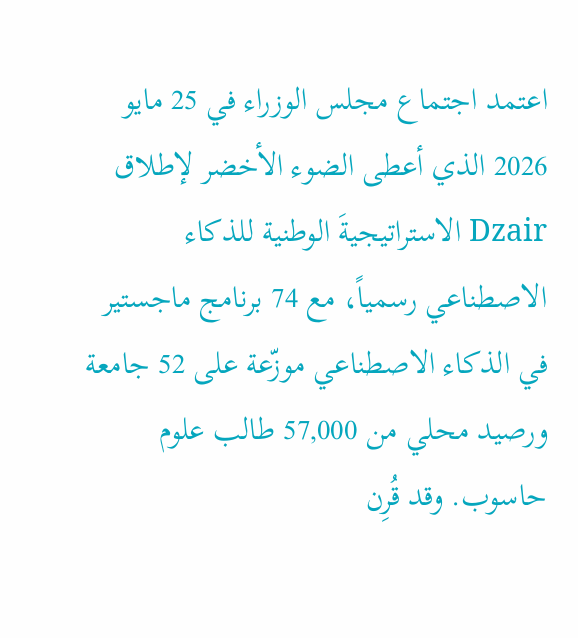اعتمد اجتماع مجلس الوزراء في 25 مايو 2026 الذي أعطى الضوء الأخضر لإطلاق Dzair الاستراتيجيةَ الوطنية للذكاء الاصطناعي رسمياً، مع 74 برنامج ماجستير في الذكاء الاصطناعي موزّعة على 52 جامعة ورصيد محلي من 57,000 طالب علوم حاسوب. وقد قُرِن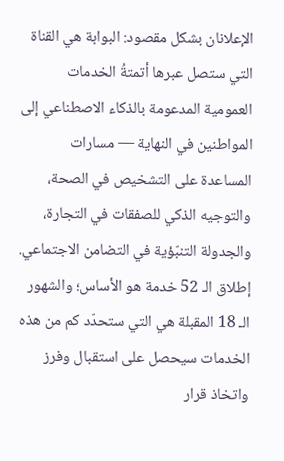الإعلانان بشكل مقصود: البوابة هي القناة التي ستصل عبرها أتمتةُ الخدمات العمومية المدعومة بالذكاء الاصطناعي إلى المواطنين في النهاية — مسارات المساعدة على التشخيص في الصحة، والتوجيه الذكي للصفقات في التجارة، والجدولة التنبّؤية في التضامن الاجتماعي. إطلاق الـ 52 خدمة هو الأساس؛ والشهور الـ 18 المقبلة هي التي ستحدّد كم من هذه الخدمات سيحصل على استقبال وفرز واتخاذ قرار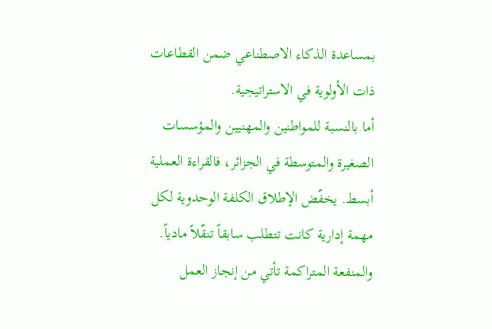بمساعدة الذكاء الاصطناعي ضمن القطاعات ذات الأولوية في الاستراتيجية.
أما بالنسبة للمواطنين والمهنيين والمؤسسات الصغيرة والمتوسطة في الجزائر، فالقراءة العملية أبسط. يخفّض الإطلاق الكلفة الوحدوية لكل مهمة إدارية كانت تتطلب سابقاً تنقّلاً مادياً. والمنفعة المتراكمة تأتي من إنجاز العمل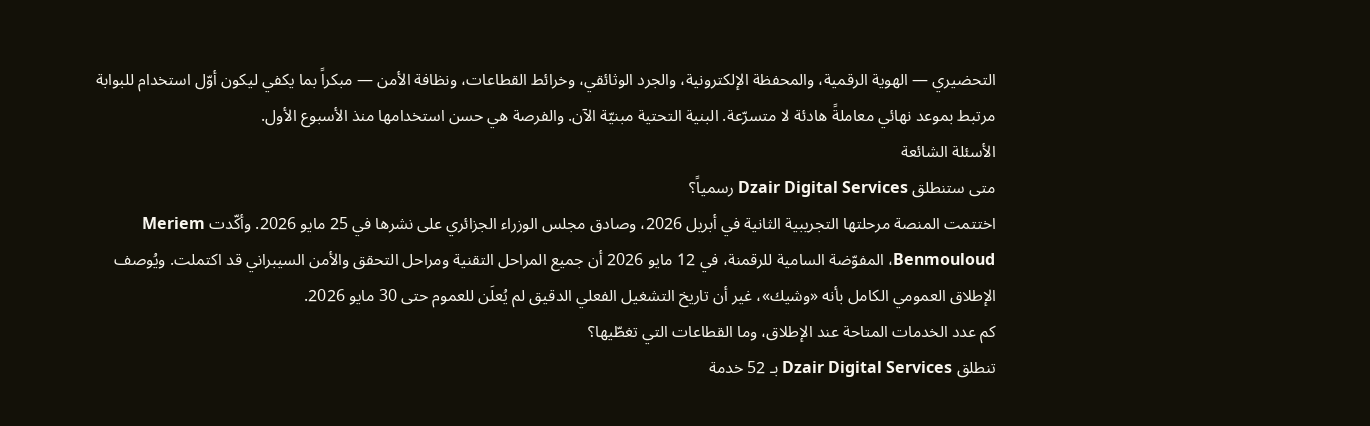التحضيري — الهوية الرقمية، والمحفظة الإلكترونية، والجرد الوثائقي، وخرائط القطاعات، ونظافة الأمن — مبكراً بما يكفي ليكون أوّل استخدام للبوابة مرتبط بموعد نهائي معاملةً هادئة لا متسرّعة. البنية التحتية مبنيّة الآن. والفرصة هي حسن استخدامها منذ الأسبوع الأول.
الأسئلة الشائعة
متى ستنطلق Dzair Digital Services رسمياً؟
اختتمت المنصة مرحلتها التجريبية الثانية في أبريل 2026، وصادق مجلس الوزراء الجزائري على نشرها في 25 مايو 2026. وأكّدت Meriem Benmouloud، المفوّضة السامية للرقمنة، في 12 مايو 2026 أن جميع المراحل التقنية ومراحل التحقق والأمن السيبراني قد اكتملت. ويُوصف الإطلاق العمومي الكامل بأنه «وشيك»، غير أن تاريخ التشغيل الفعلي الدقيق لم يُعلَن للعموم حتى 30 مايو 2026.
كم عدد الخدمات المتاحة عند الإطلاق، وما القطاعات التي تغطّيها؟
تنطلق Dzair Digital Services بـ 52 خدمة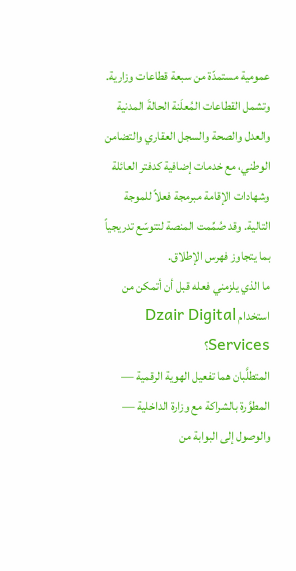عمومية مستمدّة من سبعة قطاعات وزارية. وتشمل القطاعات المُعلَنة الحالةَ المدنية والعدل والصحة والسجل العقاري والتضامن الوطني، مع خدمات إضافية كدفتر العائلة وشهادات الإقامة مبرمجة فعلاً للموجة التالية. وقد صُمِّمت المنصة لتتوسّع تدريجياً بما يتجاوز فهرس الإطلاق.
ما الذي يلزمني فعله قبل أن أتمكن من استخدام Dzair Digital Services؟
المتطلَّبان هما تفعيل الهوية الرقمية — المطوَّرة بالشراكة مع وزارة الداخلية — والوصول إلى البوابة من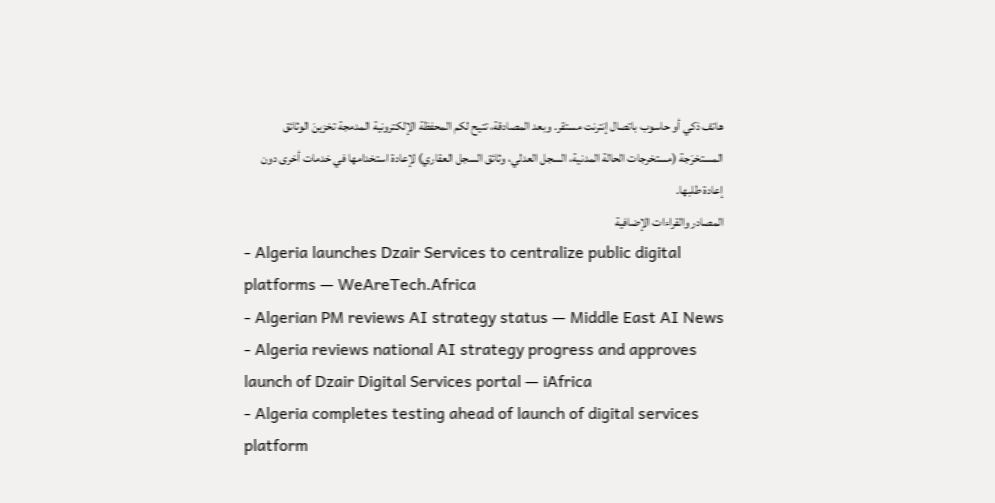هاتف ذكي أو حاسوب باتصال إنترنت مستقر. وبعد المصادقة، تتيح لكم المحفظة الإلكترونية المدمجة تخزينَ الوثائق المستخرَجة (مستخرجات الحالة المدنية، السجل العدلي، وثائق السجل العقاري) لإعادة استخدامها في خدمات أخرى دون إعادة طلبها.
المصادر والقراءات الإضافية
- Algeria launches Dzair Services to centralize public digital platforms — WeAreTech.Africa
- Algerian PM reviews AI strategy status — Middle East AI News
- Algeria reviews national AI strategy progress and approves launch of Dzair Digital Services portal — iAfrica
- Algeria completes testing ahead of launch of digital services platform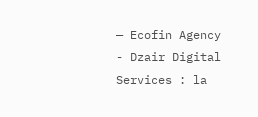— Ecofin Agency
- Dzair Digital Services : la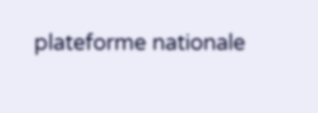plateforme nationale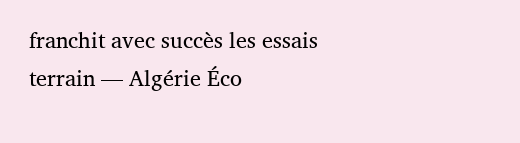franchit avec succès les essais terrain — Algérie Éco